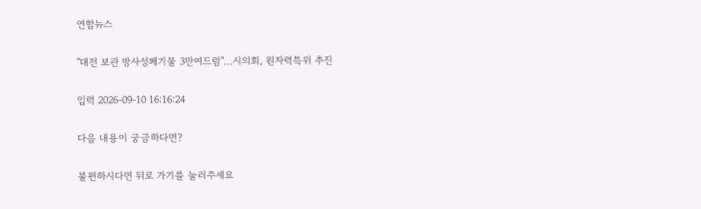연합뉴스

"대전 보관 방사성폐기물 3만여드럼"…시의회, 원자력특위 추진

입력 2026-09-10 16:16:24

다음 내용이 궁금하다면?

불편하시다면 뒤로 가기를 눌러주세요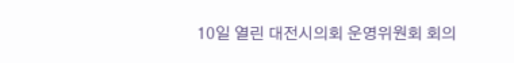10일 열린 대전시의회 운영위원회 회의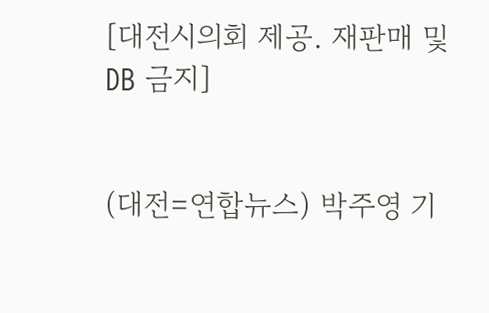[대전시의회 제공. 재판매 및 DB 금지]


(대전=연합뉴스) 박주영 기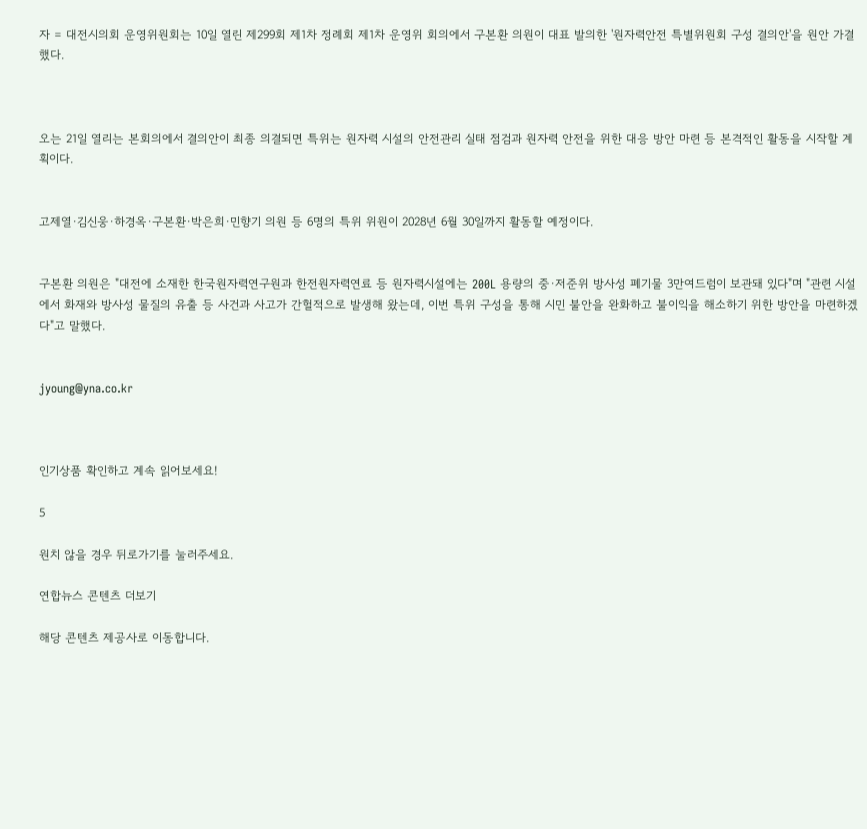자 = 대전시의회 운영위원회는 10일 열린 제299회 제1차 정례회 제1차 운영위 회의에서 구본환 의원이 대표 발의한 '원자력안전 특별위원회 구성 결의안'을 원안 가결했다.



오는 21일 열리는 본회의에서 결의안이 최종 의결되면 특위는 원자력 시설의 안전관리 실태 점검과 원자력 안전을 위한 대응 방안 마련 등 본격적인 활동을 시작할 계획이다.


고제열·김신웅·하경옥·구본환·박은희·민향기 의원 등 6명의 특위 위원이 2028년 6월 30일까지 활동할 예정이다.


구본환 의원은 "대전에 소재한 한국원자력연구원과 한전원자력연료 등 원자력시설에는 200L 용량의 중·저준위 방사성 폐기물 3만여드럼이 보관돼 있다"며 "관련 시설에서 화재와 방사성 물질의 유출 등 사건과 사고가 간헐적으로 발생해 왔는데, 이번 특위 구성을 통해 시민 불안을 완화하고 불이익을 해소하기 위한 방안을 마련하겠다"고 말했다.


jyoung@yna.co.kr



인기상품 확인하고 계속 읽어보세요!

5

원치 않을 경우 뒤로가기를 눌러주세요.

연합뉴스 콘텐츠 더보기

해당 콘텐츠 제공사로 이동합니다.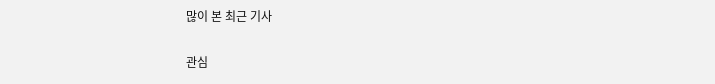많이 본 최근 기사

관심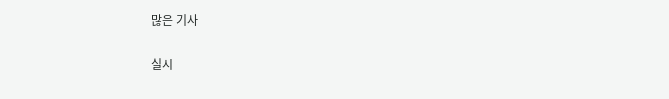많은 기사

실시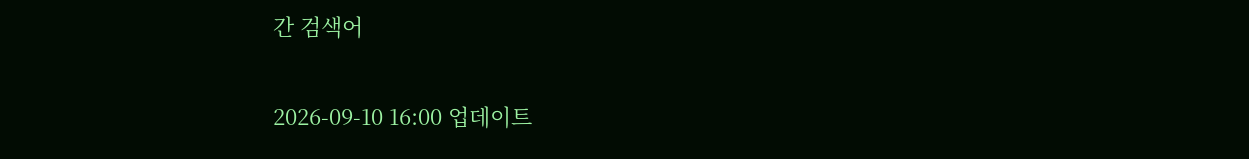간 검색어

2026-09-10 16:00 업데이트